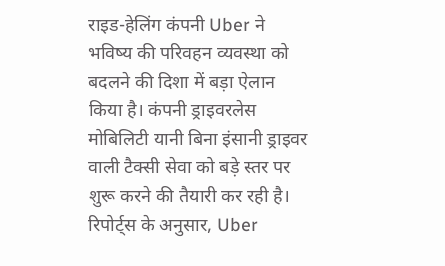राइड-हेलिंग कंपनी Uber ने भविष्य की परिवहन व्यवस्था को बदलने की दिशा में बड़ा ऐलान किया है। कंपनी ड्राइवरलेस मोबिलिटी यानी बिना इंसानी ड्राइवर वाली टैक्सी सेवा को बड़े स्तर पर शुरू करने की तैयारी कर रही है। रिपोर्ट्स के अनुसार, Uber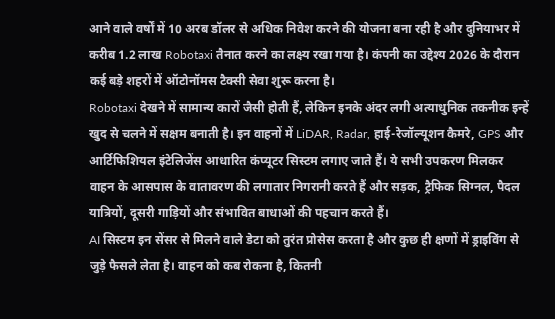आने वाले वर्षों में 10 अरब डॉलर से अधिक निवेश करने की योजना बना रही है और दुनियाभर में करीब 1.2 लाख Robotaxi तैनात करने का लक्ष्य रखा गया है। कंपनी का उद्देश्य 2026 के दौरान कई बड़े शहरों में ऑटोनॉमस टैक्सी सेवा शुरू करना है।
Robotaxi देखने में सामान्य कारों जैसी होती हैं, लेकिन इनके अंदर लगी अत्याधुनिक तकनीक इन्हें खुद से चलने में सक्षम बनाती है। इन वाहनों में LiDAR, Radar, हाई-रेजॉल्यूशन कैमरे, GPS और आर्टिफिशियल इंटेलिजेंस आधारित कंप्यूटर सिस्टम लगाए जाते हैं। ये सभी उपकरण मिलकर वाहन के आसपास के वातावरण की लगातार निगरानी करते हैं और सड़क, ट्रैफिक सिग्नल, पैदल यात्रियों, दूसरी गाड़ियों और संभावित बाधाओं की पहचान करते हैं।
AI सिस्टम इन सेंसर से मिलने वाले डेटा को तुरंत प्रोसेस करता है और कुछ ही क्षणों में ड्राइविंग से जुड़े फैसले लेता है। वाहन को कब रोकना है, कितनी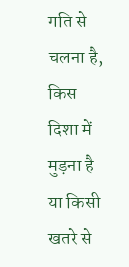गति से चलना है, किस दिशा में मुड़ना है या किसी खतरे से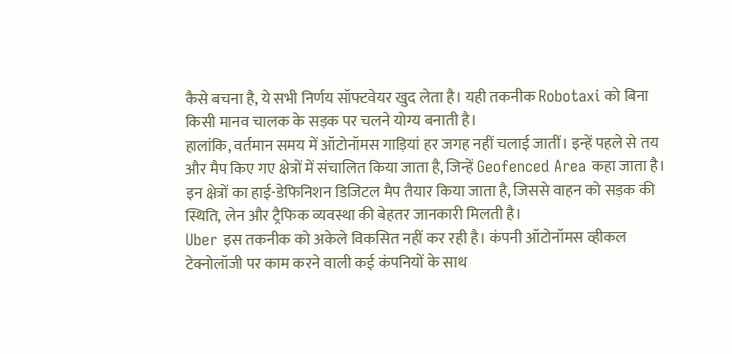कैसे बचना है, ये सभी निर्णय सॉफ्टवेयर खुद लेता है। यही तकनीक Robotaxi को बिना किसी मानव चालक के सड़क पर चलने योग्य बनाती है।
हालांकि, वर्तमान समय में ऑटोनॉमस गाड़ियां हर जगह नहीं चलाई जातीं। इन्हें पहले से तय और मैप किए गए क्षेत्रों में संचालित किया जाता है, जिन्हें Geofenced Area कहा जाता है। इन क्षेत्रों का हाई-डेफिनिशन डिजिटल मैप तैयार किया जाता है, जिससे वाहन को सड़क की स्थिति, लेन और ट्रैफिक व्यवस्था की बेहतर जानकारी मिलती है।
Uber इस तकनीक को अकेले विकसित नहीं कर रही है। कंपनी ऑटोनॉमस व्हीकल टेक्नोलॉजी पर काम करने वाली कई कंपनियों के साथ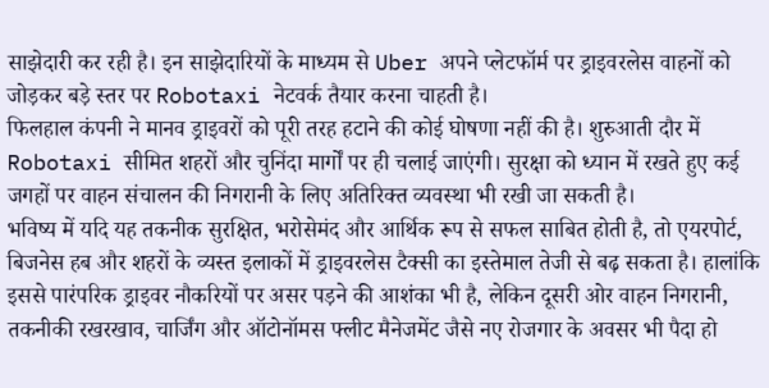साझेदारी कर रही है। इन साझेदारियों के माध्यम से Uber अपने प्लेटफॉर्म पर ड्राइवरलेस वाहनों को जोड़कर बड़े स्तर पर Robotaxi नेटवर्क तैयार करना चाहती है।
फिलहाल कंपनी ने मानव ड्राइवरों को पूरी तरह हटाने की कोई घोषणा नहीं की है। शुरुआती दौर में Robotaxi सीमित शहरों और चुनिंदा मार्गों पर ही चलाई जाएंगी। सुरक्षा को ध्यान में रखते हुए कई जगहों पर वाहन संचालन की निगरानी के लिए अतिरिक्त व्यवस्था भी रखी जा सकती है।
भविष्य में यदि यह तकनीक सुरक्षित, भरोसेमंद और आर्थिक रूप से सफल साबित होती है, तो एयरपोर्ट, बिजनेस हब और शहरों के व्यस्त इलाकों में ड्राइवरलेस टैक्सी का इस्तेमाल तेजी से बढ़ सकता है। हालांकि इससे पारंपरिक ड्राइवर नौकरियों पर असर पड़ने की आशंका भी है, लेकिन दूसरी ओर वाहन निगरानी, तकनीकी रखरखाव, चार्जिंग और ऑटोनॉमस फ्लीट मैनेजमेंट जैसे नए रोजगार के अवसर भी पैदा हो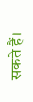सकते हैं।